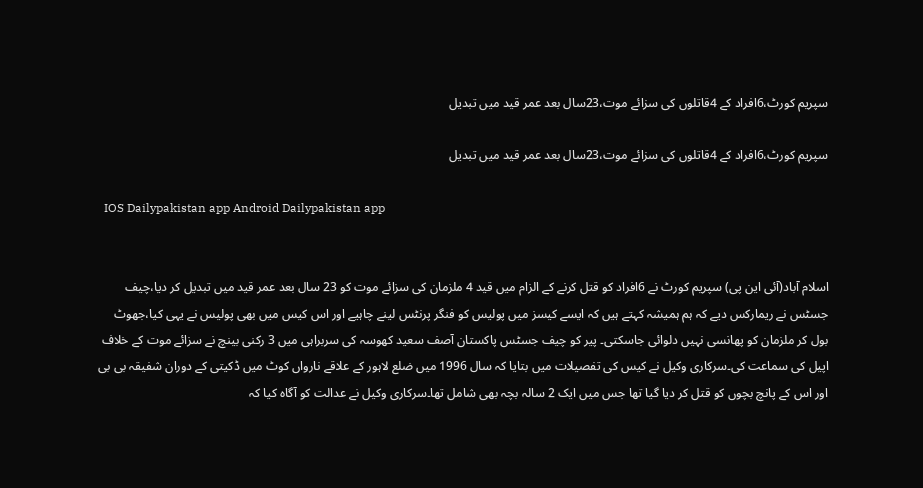سپریم کورٹ،6افراد کے 4قاتلوں کی سزائے موت،23سال بعد عمر قید میں تبدیل

سپریم کورٹ،6افراد کے 4قاتلوں کی سزائے موت،23سال بعد عمر قید میں تبدیل

  IOS Dailypakistan app Android Dailypakistan app


اسلام آباد(آئی این پی) سپریم کورٹ نے 6افراد کو قتل کرنے کے الزام میں قید 4 ملزمان کی سزائے موت کو 23 سال بعد عمر قید میں تبدیل کر دیا،چیف جسٹس نے ریمارکس دیے کہ ہم ہمیشہ کہتے ہیں کہ ایسے کیسز میں پولیس کو فنگر پرنٹس لینے چاہیے اور اس کیس میں بھی پولیس نے یہی کیا،جھوٹ بول کر ملزمان کو پھانسی نہیں دلوائی جاسکتی۔ پیر کو چیف جسٹس پاکستان آصف سعید کھوسہ کی سربراہی میں 3 رکنی بینچ نے سزائے موت کے خلاف اپیل کی سماعت کی۔سرکاری وکیل نے کیس کی تفصیلات میں بتایا کہ سال 1996 میں ضلع لاہور کے علاقے نارواں کوٹ میں ڈکیتی کے دوران شفیقہ بی بی اور اس کے پانچ بچوں کو قتل کر دیا گیا تھا جس میں ایک 2 سالہ بچہ بھی شامل تھا۔سرکاری وکیل نے عدالت کو آگاہ کیا کہ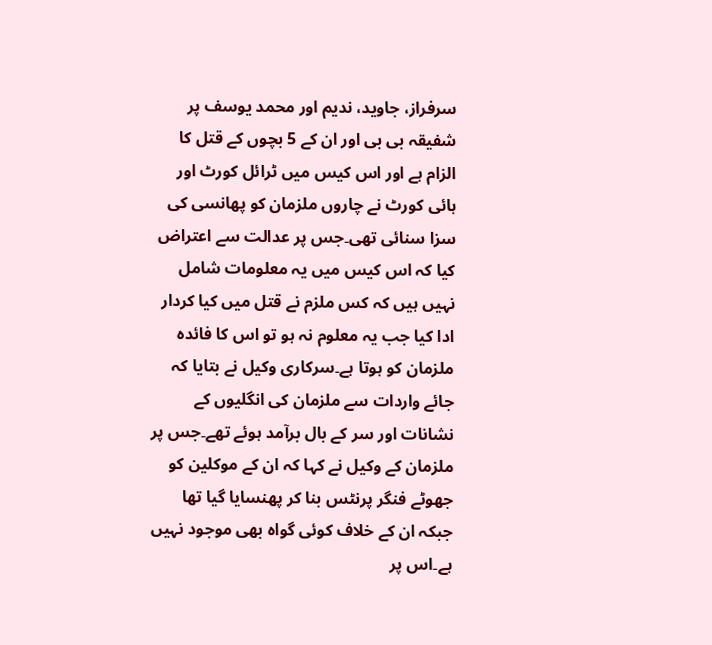سرفراز، جاوید، ندیم اور محمد یوسف پر شفیقہ بی بی اور ان کے 5 بچوں کے قتل کا الزام ہے اور اس کیس میں ٹرائل کورٹ اور ہائی کورٹ نے چاروں ملزمان کو پھانسی کی سزا سنائی تھی۔جس پر عدالت سے اعتراض کیا کہ اس کیس میں یہ معلومات شامل نہیں ہیں کہ کس ملزم نے قتل میں کیا کردار ادا کیا جب یہ معلوم نہ ہو تو اس کا فائدہ ملزمان کو ہوتا ہے۔سرکاری وکیل نے بتایا کہ جائے واردات سے ملزمان کی انگلیوں کے نشانات اور سر کے بال برآمد ہوئے تھے۔جس پر ملزمان کے وکیل نے کہا کہ ان کے موکلین کو جھوٹے فنگر پرنٹس بنا کر پھنسایا گیا تھا جبکہ ان کے خلاف کوئی گواہ بھی موجود نہیں ہے۔اس پر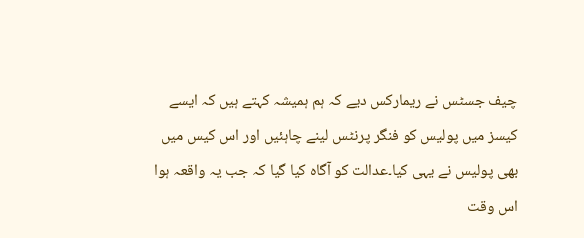چیف جسٹس نے ریمارکس دیے کہ ہم ہمیشہ کہتے ہیں کہ ایسے کیسز میں پولیس کو فنگر پرنٹس لینے چاہئیں اور اس کیس میں بھی پولیس نے یہی کیا۔عدالت کو آگاہ کیا گیا کہ جب یہ واقعہ ہوا اس وقت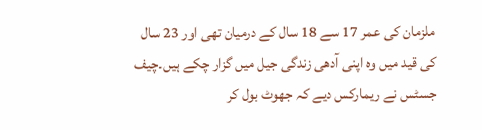ملزمان کی عمر 17 سے 18 سال کے درمیان تھی اور 23 سال کی قید میں وہ اپنی آدھی زندگی جیل میں گزار چکے ہیں۔چیف جسٹس نے ریمارکس دیے کہ جھوٹ بول کر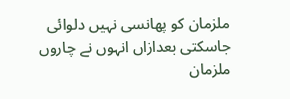ملزمان کو پھانسی نہیں دلوائی جاسکتی بعدازاں انہوں نے چاروں ملزمان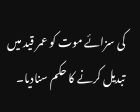کی سزائے موت کو عمر قید میں تبدیل کرنے کا حکم سنادیا۔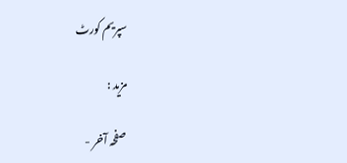سپریم کورٹ

مزید :

صفحہ آخر -